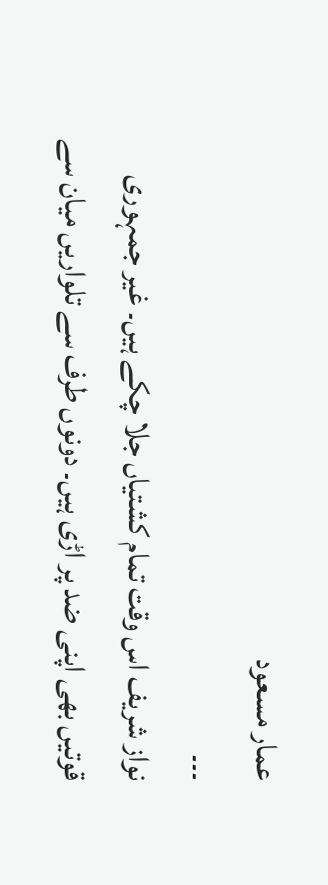عمار مسعود
۔۔۔
نواز شریف اس وقت تمام کشتیاں جلا چکے ہیں۔ غیر جمہوری قوتیں بھی اپنی ضد پر اڑی ہیں۔ دونوں طرف سے تلواریں میان سے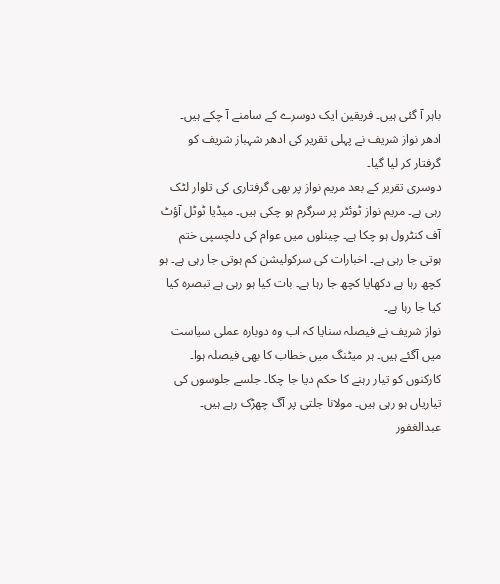باہر آ گئی ہیں۔ فریقین ایک دوسرے کے سامنے آ چکے ہیں۔ ادھر نواز شریف نے پہلی تقریر کی ادھر شہباز شریف کو گرفتار کر لیا گیا۔
دوسری تقریر کے بعد مریم نواز پر بھی گرفتاری کی تلوار لٹک رہی ہے۔ مریم نواز ٹوئٹر پر سرگرم ہو چکی ہیں۔ میڈیا ٹوٹل آؤٹ آف کنٹرول ہو چکا ہے۔ چینلوں میں عوام کی دلچسپی ختم ہوتی جا رہی ہے۔ اخبارات کی سرکولیشن کم ہوتی جا رہی ہے۔ ہو کچھ رہا ہے دکھایا کچھ جا رہا ہے۔ بات کیا ہو رہی ہے تبصرہ کیا کیا جا رہا ہے۔
نواز شریف نے فیصلہ سنایا کہ اب وہ دوبارہ عملی سیاست میں آگئے ہیں۔ ہر میٹنگ میں خطاب کا بھی فیصلہ ہوا۔ کارکنوں کو تیار رہنے کا حکم دیا جا چکا۔ جلسے جلوسوں کی تیاریاں ہو رہی ہیں۔ مولانا جلتی پر آگ چھڑک رہے ہیں۔
عبدالغفور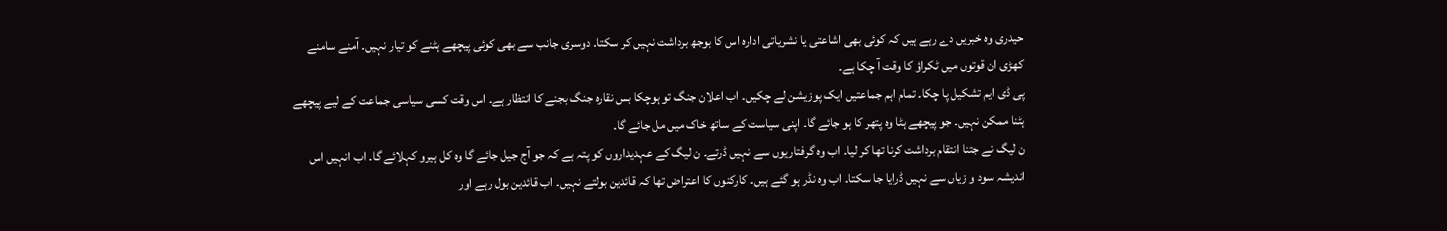حیدری وہ خبریں دے رہے ہیں کہ کوئی بھی اشاعتی یا نشریاتی ادارہ اس کا بوجھ برداشت نہیں کر سکتا۔ دوسری جانب سے بھی کوئی پیچھے ہٹنے کو تیار نہیں۔ آمنے سامنے کھڑی ان قوتوں میں ٹکراؤ کا وقت آ چکا ہے۔
پی ڈی ایم تشکیل پا چکا۔ تمام اہم جماعتیں ایک پوزیشن لے چکیں۔ اب اعلان جنگ تو ہوچکا بس نقارہ جنگ بجنے کا انتظار ہے۔ اس وقت کسی سیاسی جماعت کے لیے پیچھے ہٹنا ممکن نہیں۔ جو پیچھے ہٹا وہ پتھر کا ہو جائے گا۔ اپنی سیاست کے ساتھ خاک میں مل جائے گا۔
ن لیگ نے جتنا انتقام برداشت کرنا تھا کر لیا۔ اب وہ گرفتاریوں سے نہیں ڈرتے۔ ن لیگ کے عہدیداروں کو پتہ ہے کہ جو آج جیل جائے گا وہ کل ہیرو کہلائے گا۔ اب انہیں اس اندیشہ سود و زیاں سے نہیں ڈرایا جا سکتا۔ اب وہ نڈر ہو گئے ہیں۔ کارکنوں کا اعتراض تھا کہ قائدین بولتے نہیں۔ اب قائدین بول رہے اور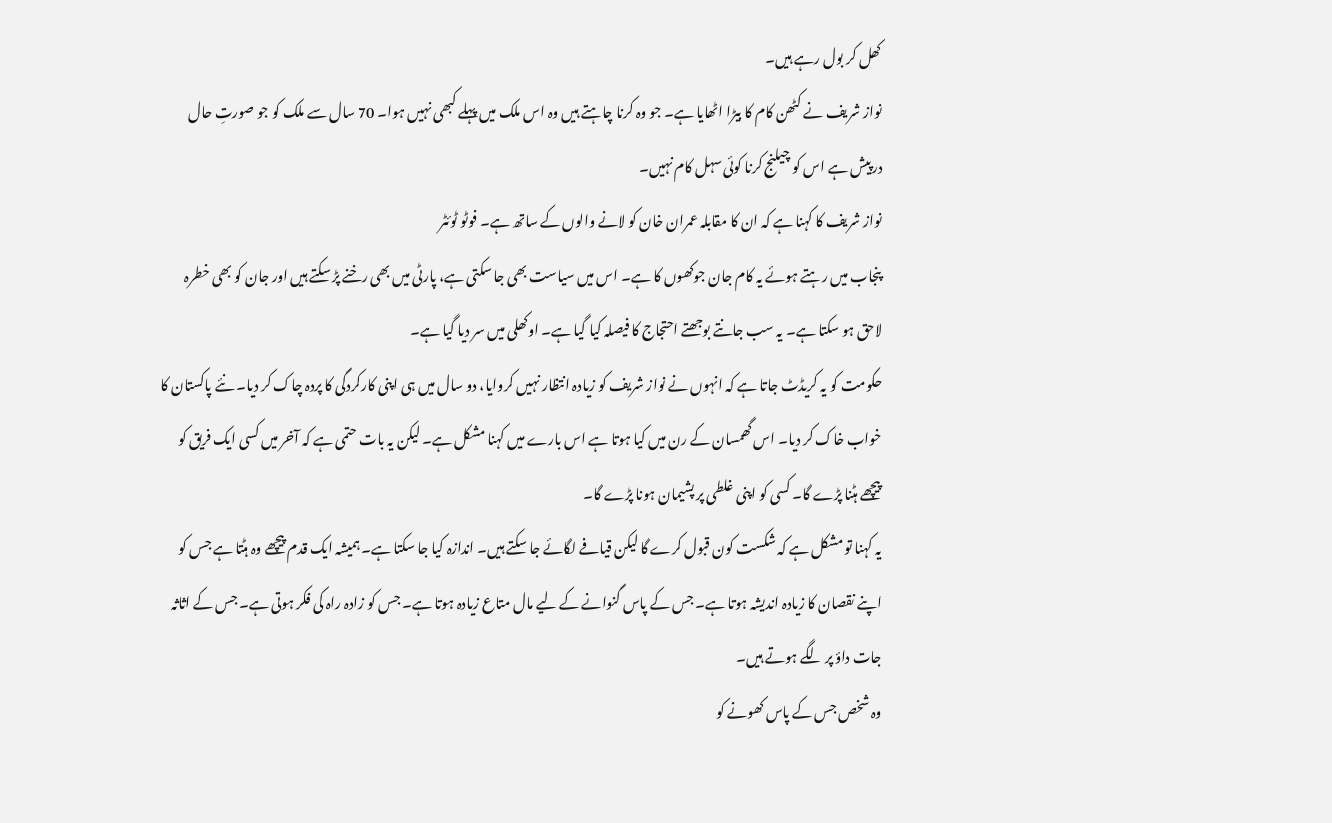کھل کر بول رہے ہیں۔
نواز شریف نے کٹھن کام کا بیڑا اٹھایا ہے۔ جو وہ کرنا چاہتے ہیں وہ اس ملک میں پہلے کبھی نہیں ہوا۔ 70 سال سے ملک کو جو صورتِ حال درپیش ہے اس کو چیلنج کرنا کوئی سہل کام نہیں۔
نواز شریف کا کہنا ہے کہ ان کا مقابلہ عمران خان کو لانے والوں کے ساتھ ہے۔ فوٹو ٹوئٹر
پنجاب میں رہتے ہوئے یہ کام جان جوکھوں کا ہے۔ اس میں سیاست بھی جا سکتی ہے، پارٹی میں بھی رخنے پڑ سکتے ہیں اور جان کو بھی خطرہ لاحق ہو سکتا ہے۔ یہ سب جانتے بوجھتے احتجاج کا فیصلہ کیا گیا ہے۔ اوکھلی میں سر دیا گیا ہے۔
حکومت کو یہ کریڈٹ جاتا ہے کہ انہوں نے نواز شریف کو زیادہ انتظار نہیں کروایا، دو سال میں ہی اپنی کارکردگی کا پردہ چاک کر دیا۔ نئے پاکستان کا خواب خاک کر دیا۔ اس گھمسان کے رن میں کیا ہوتا ہے اس بارے میں کہنا مشکل ہے۔ لیکن یہ بات حتمی ہے کہ آخر میں کسی ایک فریق کو پیچھے ہٹنا پڑے گا۔ کسی کو اپنی غلطی پر پشیمان ہونا پڑے گا۔
یہ کہنا تو مشکل ہے کہ شکست کون قبول کرے گا لیکن قیافے لگائے جا سکتے ہیں۔ اندازہ کیا جا سکتا ہے۔ ہمیشہ ایک قدم پیچھے وہ ہٹتا ہے جس کو اپنے نقصان کا زیادہ اندیشہ ہوتا ہے۔ جس کے پاس گنوانے کے لیے مال متاع زیادہ ہوتا ہے۔ جس کو زادہ راہ کی فکر ہوتی ہے۔ جس کے اثاثہ جات داؤ پر لگے ہوتے ہیں۔
وہ شخص جس کے پاس کھونے کو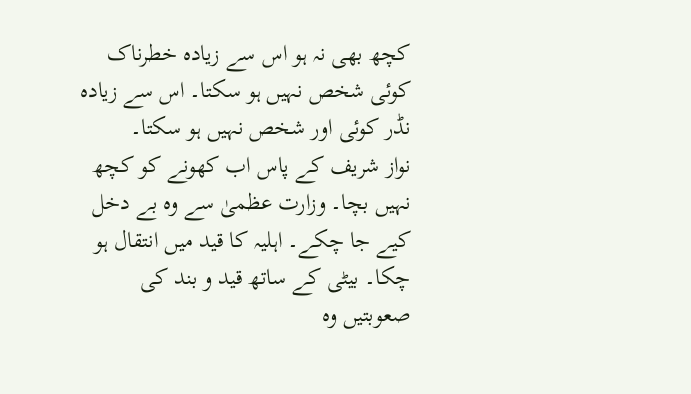کچھ بھی نہ ہو اس سے زیادہ خطرناک کوئی شخص نہیں ہو سکتا۔ اس سے زیادہ نڈر کوئی اور شخص نہیں ہو سکتا۔
نواز شریف کے پاس اب کھونے کو کچھ نہیں بچا۔ وزارت عظمیٰ سے وہ بے دخل کیے جا چکے۔ اہلیہ کا قید میں انتقال ہو چکا۔ بیٹی کے ساتھ قید و بند کی صعوبتیں وہ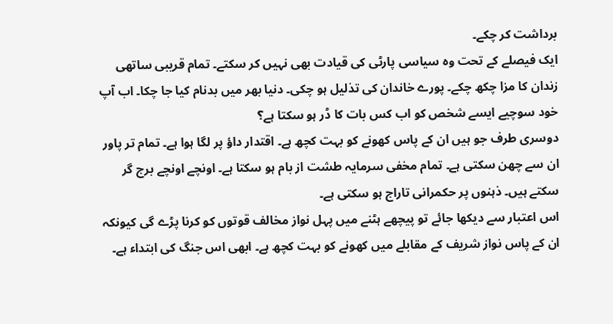برداشت کر چکے۔
ایک فیصلے کے تحت وہ سیاسی پارٹی کی قیادت بھی نہیں کر سکتے۔ تمام قریبی ساتھی زندان کا مزا چکھ چکے۔ پورے خاندان کی تذلیل ہو چکی۔ دنیا بھر میں بدنام کیا جا چکا۔ اب آپ خود سوچیے ایسے شخص کو اب کس بات کا ڈر ہو سکتا ہے؟
دوسری طرف جو ہیں ان کے پاس کھونے کو بہت کچھ ہے۔ اقتدار داؤ پر لگا ہوا ہے۔ تمام تر پاور ان سے چھن سکتی ہے۔ تمام مخفی سرمایہ طشت از بام ہو سکتا ہے۔ اونچے اونچے برج گر سکتے ہیں۔ ذہنوں پر حکمرانی تاراج ہو سکتی ہے۔
اس اعتبار سے دیکھا جائے تو پیچھے ہٹنے میں پہل نواز مخالف قوتوں کو کرنا پڑے گی کیونکہ ان کے پاس نواز شریف کے مقابلے میں کھونے کو بہت کچھ ہے۔ ابھی اس جنگ کی ابتداء ہے۔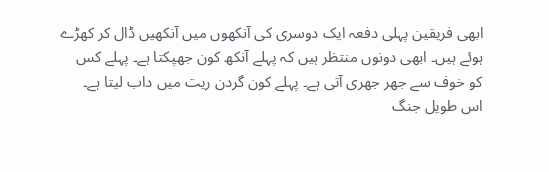ابھی فریقین پہلی دفعہ ایک دوسری کی آنکھوں میں آنکھیں ڈال کر کھڑے ہوئے ہیں۔ ابھی دونوں منتظر ہیں کہ پہلے آنکھ کون جھپکتا ہے۔ پہلے کس کو خوف سے جھر جھری آتی ہے۔ پہلے کون گردن ریت میں داب لیتا ہے۔
اس طویل جنگ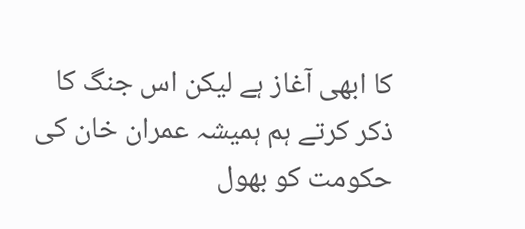کا ابھی آغاز ہے لیکن اس جنگ کا ذکر کرتے ہم ہمیشہ عمران خان کی حکومت کو بھول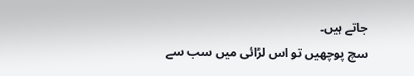جاتے ہیں۔
سچ پوچھیں تو اس لڑائی میں سب سے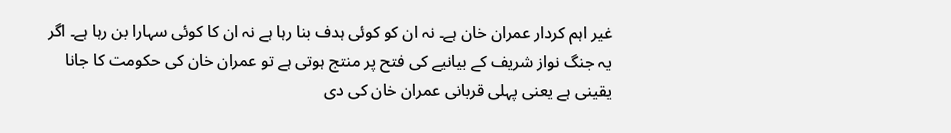غیر اہم کردار عمران خان ہے۔ نہ ان کو کوئی ہدف بنا رہا ہے نہ ان کا کوئی سہارا بن رہا ہے۔ اگر یہ جنگ نواز شریف کے بیانیے کی فتح پر منتج ہوتی ہے تو عمران خان کی حکومت کا جانا یقینی ہے یعنی پہلی قربانی عمران خان کی دی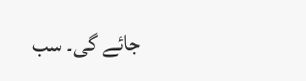جائے گی۔ سب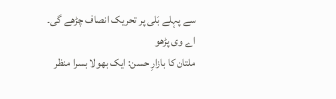سے پہلے بَلی پر تحریک انصاف چڑھے گی۔
اے وی پڑھو
ملتان کا بازارِ حسن: ایک بھولا بسرا منظر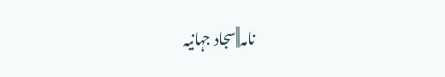نامہ||سجاد جہانیہ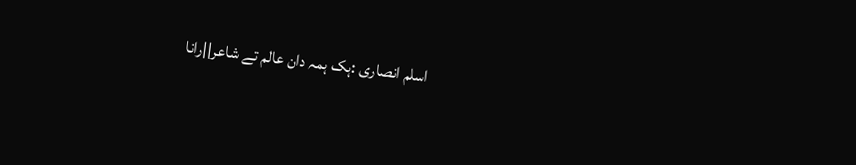اسلم انصاری :ہک ہمہ دان عالم تے شاعر||رانا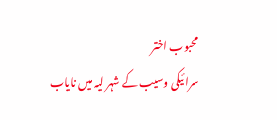محبوب اختر
سرائیکی وسیب کے شہر لیہ میں نایاب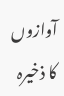آوازوں کا ذخیرہ